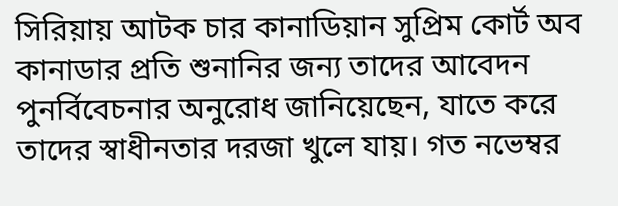সিরিয়ায় আটক চার কানাডিয়ান সুপ্রিম কোর্ট অব কানাডার প্রতি শুনানির জন্য তাদের আবেদন পুনর্বিবেচনার অনুরোধ জানিয়েছেন, যাতে করে তাদের স্বাধীনতার দরজা খুলে যায়। গত নভেম্বর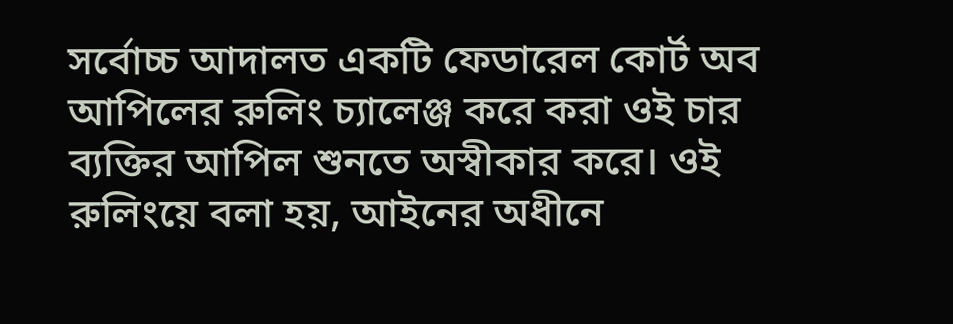সর্বোচ্চ আদালত একটি ফেডারেল কোর্ট অব আপিলের রুলিং চ্যালেঞ্জ করে করা ওই চার ব্যক্তির আপিল শুনতে অস্বীকার করে। ওই রুলিংয়ে বলা হয়, আইনের অধীনে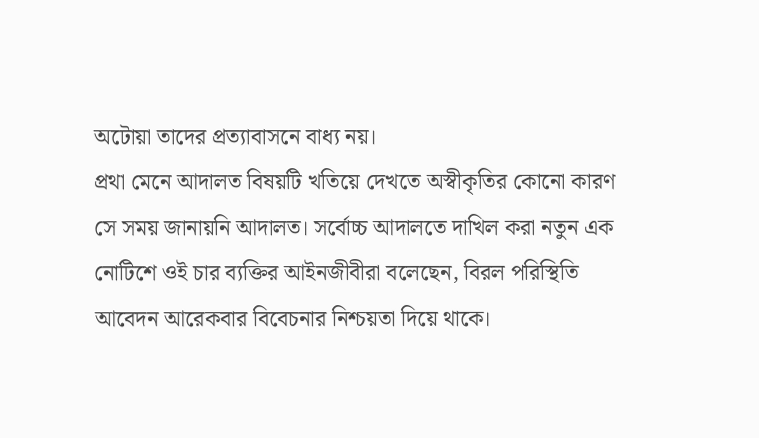অটোয়া তাদের প্রত্যাবাসনে বাধ্য নয়।
প্রথা মেনে আদালত বিষয়টি খতিয়ে দেখতে অস্বীকৃতির কোনো কারণ সে সময় জানায়নি আদালত। সর্বোচ্চ আদালতে দাখিল করা নতুন এক নোটিশে ওই চার ব্যক্তির আইনজীবীরা বলেছেন, বিরল পরিস্থিতি আবেদন আরেকবার বিবেচনার নিশ্চয়তা দিয়ে থাকে।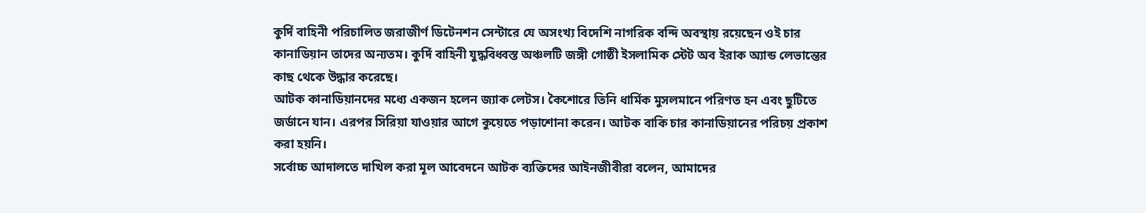কুর্দি বাহিনী পরিচালিত জরাজীর্ণ ডিটেনশন সেন্টারে যে অসংখ্য বিদেশি নাগরিক বন্দি অবস্থায় রয়েছেন ওই চার কানাডিয়ান তাদের অন্যতম। কুর্দি বাহিনী যুদ্ধবিধ্বস্ত অঞ্চলটি জঙ্গী গোষ্ঠী ইসলামিক স্টেট অব ইরাক অ্যান্ড লেভান্তের কাছ থেকে উদ্ধার করেছে।
আটক কানাডিয়ানদের মধ্যে একজন হলেন জ্যাক লেটস। কৈশোরে তিনি ধার্মিক মুসলমানে পরিণত হন এবং ছুটিতে জর্ডানে যান। এরপর সিরিয়া যাওয়ার আগে কুয়েতে পড়াশোনা করেন। আটক বাকি চার কানাডিয়ানের পরিচয় প্রকাশ করা হয়নি।
সর্বোচ্চ আদালতে দাখিল করা মূল আবেদনে আটক ব্যক্তিদের আইনজীবীরা বলেন, আমাদের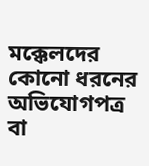মক্কেলদের কোনো ধরনের অভিযোগপত্র বা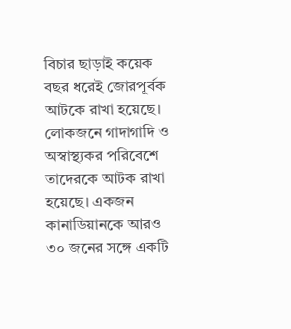বিচার ছাড়াই কয়েক বছর ধরেই জোরপূর্বক আটকে রাখা হয়েছে। লোকজনে গাদাগাদি ও অস্বাস্থ্যকর পরিবেশে তাদেরকে আটক রাখা হয়েছে। একজন কানাডিয়ানকে আরও ৩০ জনের সঙ্গে একটি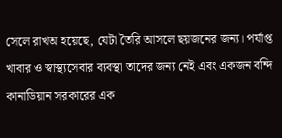সেলে রাখঅ হয়েছে, যেটা তৈরি আসলে ছয়জনের জন্য। পর্যাপ্ত খাবার ও স্বাস্থ্যসেবার ব্যবস্থা তাদের জন্য নেই এবং একজন বন্দি কানাডিয়ান সরকারের এক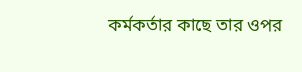কর্মকর্তার কাছে তার ওপর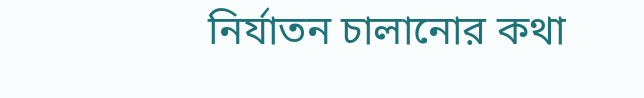নির্যাতন চালানোর কথা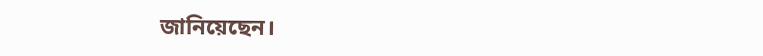জানিয়েছেন।